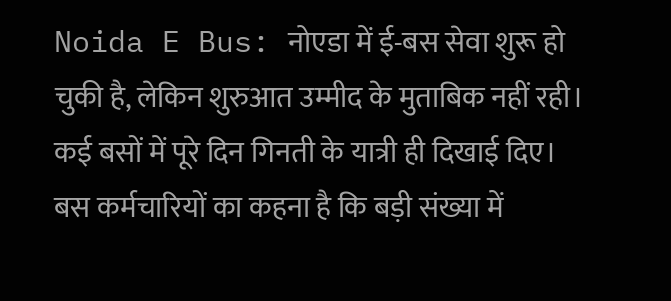Noida E Bus: नोएडा में ई-बस सेवा शुरू हो चुकी है, लेकिन शुरुआत उम्मीद के मुताबिक नहीं रही। कई बसों में पूरे दिन गिनती के यात्री ही दिखाई दिए। बस कर्मचारियों का कहना है कि बड़ी संख्या में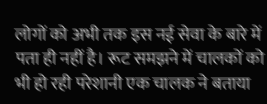लोगों को अभी तक इस नई सेवा के बारे में पता ही नहीं है। रूट समझने में चालकों को भी हो रही परेशानी एक चालक ने बताया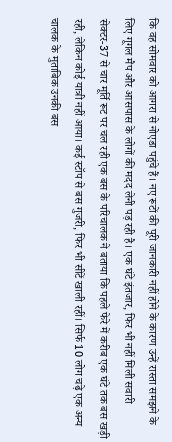कि वह सोमवार को आगरा से नोएडा पहुंचे हैं। नए रूटों की पूरी जानकारी नहीं होने के कारण उन्हें रास्ता समझने के लिए गूगल मैप और आसपास के लोगों की मदद लेनी पड़ रही है। एक घंटे इंतजार, फिर भी नहीं मिली सवारी सेक्टर-37 से चार मूर्ति रूट पर चल रही एक बस के परिचालक ने बताया कि पहले फेरे में करीब एक घंटे तक बस खड़ी रही, लेकिन कोई यात्री नहीं आया। कई स्टॉप से बस गुजरी, फिर भी सीटें खाली रहीं। सिर्फ 10 लोग चढ़े एक अन्य चालक के मुताबिक उनकी बस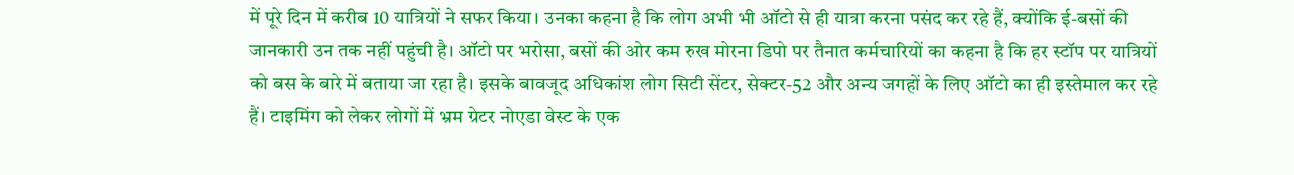में पूरे दिन में करीब 10 यात्रियों ने सफर किया। उनका कहना है कि लोग अभी भी ऑटो से ही यात्रा करना पसंद कर रहे हैं, क्योंकि ई-बसों की जानकारी उन तक नहीं पहुंची है। ऑटो पर भरोसा, बसों की ओर कम रुख मोरना डिपो पर तैनात कर्मचारियों का कहना है कि हर स्टॉप पर यात्रियों को बस के बारे में बताया जा रहा है। इसके बावजूद अधिकांश लोग सिटी सेंटर, सेक्टर-52 और अन्य जगहों के लिए ऑटो का ही इस्तेमाल कर रहे हैं। टाइमिंग को लेकर लोगों में भ्रम ग्रेटर नोएडा वेस्ट के एक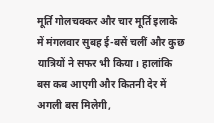मूर्ति गोलचक्कर और चार मूर्ति इलाके में मंगलवार सुबह ई-बसें चलीं और कुछ यात्रियों ने सफर भी किया। हालांकि बस कब आएगी और कितनी देर में अगली बस मिलेगी,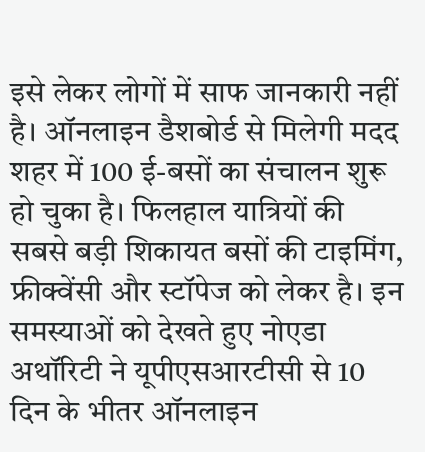इसे लेकर लोगों में साफ जानकारी नहीं है। ऑनलाइन डैशबोर्ड से मिलेगी मदद शहर में 100 ई-बसों का संचालन शुरू हो चुका है। फिलहाल यात्रियों की सबसे बड़ी शिकायत बसों की टाइमिंग, फ्रीक्वेंसी और स्टॉपेज को लेकर है। इन समस्याओं को देखते हुए नोएडा अथॉरिटी ने यूपीएसआरटीसी से 10 दिन के भीतर ऑनलाइन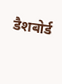डैशबोर्ड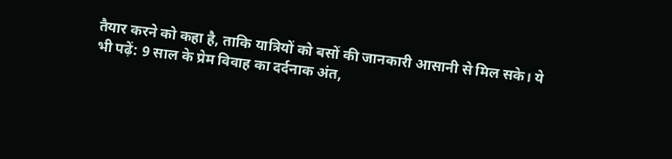तैयार करने को कहा है, ताकि यात्रियों को बसों की जानकारी आसानी से मिल सके। ये भी पढ़ें: 9 साल के प्रेम विवाह का दर्दनाक अंत,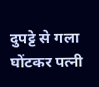दुपट्टे से गला घोंटकर पत्नी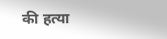की हत्या